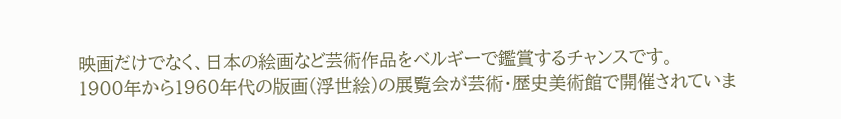映画だけでなく、日本の絵画など芸術作品をベルギーで鑑賞するチャンスです。
1900年から1960年代の版画(浮世絵)の展覧会が芸術・歴史美術館で開催されていま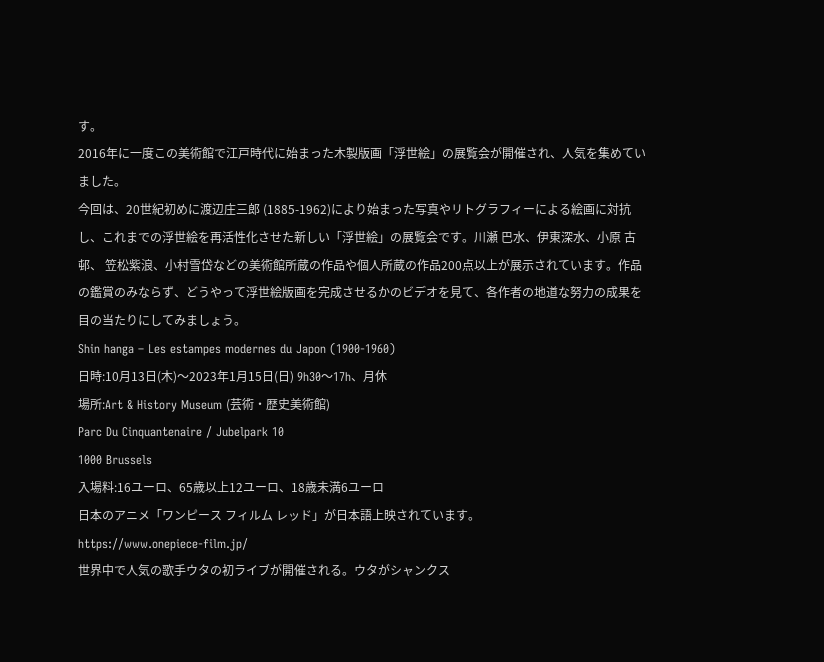す。
2016年に一度この美術館で江戸時代に始まった木製版画「浮世絵」の展覧会が開催され、人気を集めていました。
今回は、20世紀初めに渡辺庄三郎 (1885-1962)により始まった写真やリトグラフィーによる絵画に対抗し、これまでの浮世絵を再活性化させた新しい「浮世絵」の展覧会です。川瀬 巴水、伊東深水、小原 古邨、 笠松紫浪、小村雪岱などの美術館所蔵の作品や個人所蔵の作品200点以上が展示されています。作品の鑑賞のみならず、どうやって浮世絵版画を完成させるかのビデオを見て、各作者の地道な努力の成果を目の当たりにしてみましょう。
Shin hanga – Les estampes modernes du Japon (1900-1960)
日時:10月13日(木)〜2023年1月15日(日) 9h30〜17h、月休
場所:Art & History Museum (芸術・歴史美術館)
Parc Du Cinquantenaire / Jubelpark 10
1000 Brussels
入場料:16ユーロ、65歳以上12ユーロ、18歳未満6ユーロ
日本のアニメ「ワンピース フィルム レッド」が日本語上映されています。
https://www.onepiece-film.jp/
世界中で人気の歌手ウタの初ライブが開催される。ウタがシャンクス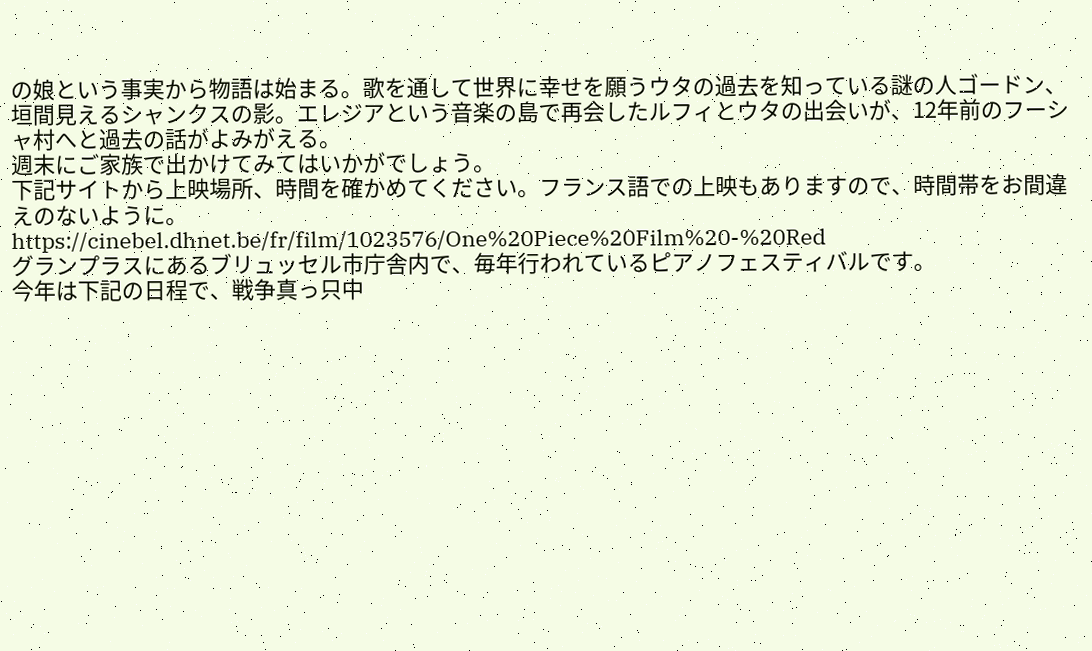の娘という事実から物語は始まる。歌を通して世界に幸せを願うウタの過去を知っている謎の人ゴードン、垣間見えるシャンクスの影。エレジアという音楽の島で再会したルフィとウタの出会いが、12年前のフーシャ村へと過去の話がよみがえる。
週末にご家族で出かけてみてはいかがでしょう。
下記サイトから上映場所、時間を確かめてください。フランス語での上映もありますので、時間帯をお間違えのないように。
https://cinebel.dhnet.be/fr/film/1023576/One%20Piece%20Film%20-%20Red
グランプラスにあるブリュッセル市庁舎内で、毎年行われているピアノフェスティバルです。
今年は下記の日程で、戦争真っ只中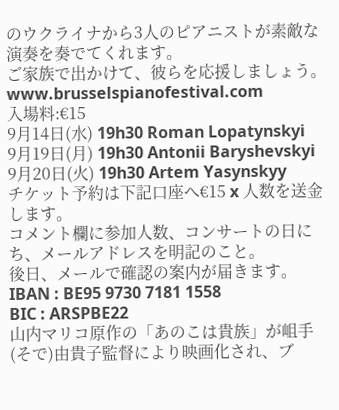のウクライナから3人のピアニストが素敵な演奏を奏でてくれます。
ご家族で出かけて、彼らを応援しましょう。www.brusselspianofestival.com
入場料:€15
9月14日(水) 19h30 Roman Lopatynskyi
9月19日(月) 19h30 Antonii Baryshevskyi
9月20日(火) 19h30 Artem Yasynskyy
チケット予約は下記口座へ€15 x 人数を送金します。
コメント欄に参加人数、コンサートの日にち、メールアドレスを明記のこと。
後日、メールで確認の案内が届きます。
IBAN : BE95 9730 7181 1558
BIC : ARSPBE22
山内マリコ原作の「あのこは貴族」が岨手(そで)由貴子監督により映画化され、ブ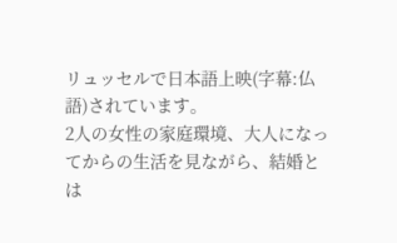リュッセルで日本語上映(字幕:仏語)されています。
2人の女性の家庭環境、大人になってからの生活を見ながら、結婚とは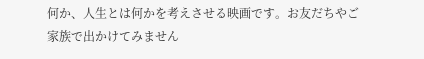何か、人生とは何かを考えさせる映画です。お友だちやご家族で出かけてみません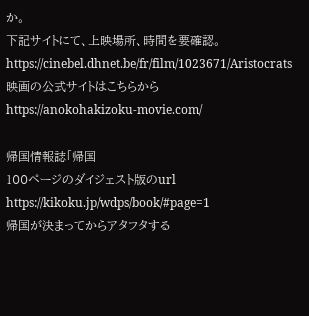か。
下記サイトにて、上映場所、時間を要確認。
https://cinebel.dhnet.be/fr/film/1023671/Aristocrats
映画の公式サイトはこちらから
https://anokohakizoku-movie.com/

帰国情報誌「帰国
100ページのダイジェスト版のurl
https://kikoku.jp/wdps/book/#page=1
帰国が決まってからアタフタする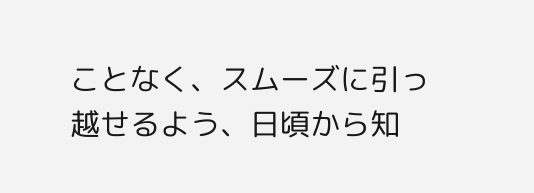ことなく、スムーズに引っ越せるよう、日頃から知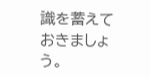識を蓄えておきましょう。